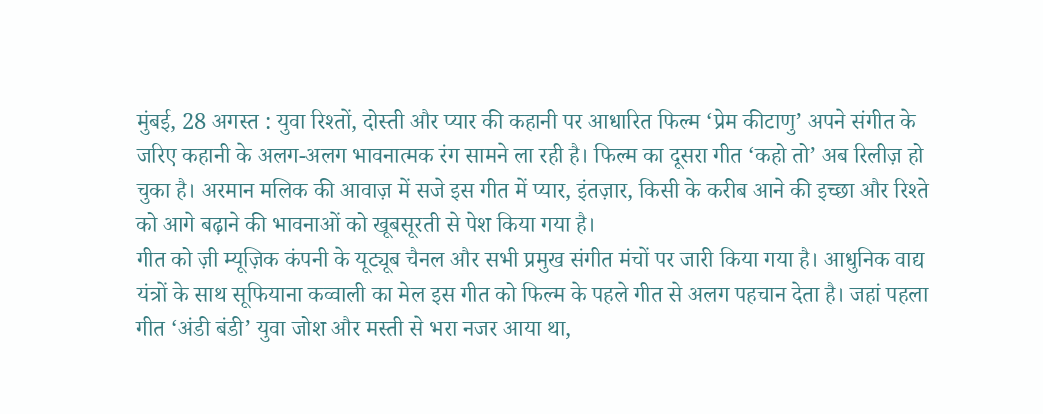मुंबई, 28 अगस्त : युवा रिश्तों, दोस्ती और प्यार की कहानी पर आधारित फिल्म ‘प्रेम कीटाणु’ अपने संगीत के जरिए कहानी के अलग-अलग भावनात्मक रंग सामने ला रही है। फिल्म का दूसरा गीत ‘कहो तो’ अब रिलीज़ हो चुका है। अरमान मलिक की आवाज़ में सजे इस गीत में प्यार, इंतज़ार, किसी के करीब आने की इच्छा और रिश्ते को आगे बढ़ाने की भावनाओं को खूबसूरती से पेश किया गया है।
गीत को ज़ी म्यूज़िक कंपनी के यूट्यूब चैनल और सभी प्रमुख संगीत मंचों पर जारी किया गया है। आधुनिक वाद्य यंत्रों के साथ सूफियाना कव्वाली का मेल इस गीत को फिल्म के पहले गीत से अलग पहचान देता है। जहां पहला गीत ‘अंडी बंडी’ युवा जोश और मस्ती से भरा नजर आया था,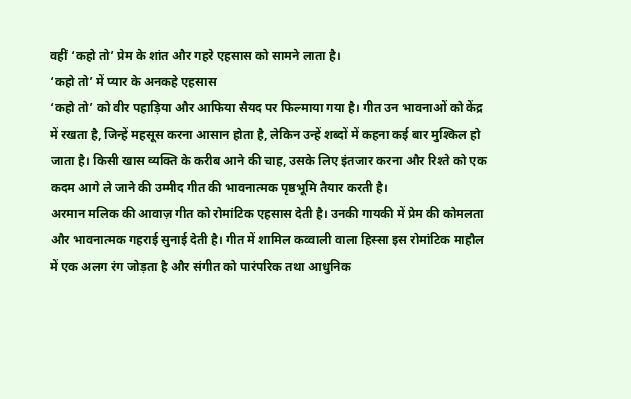वहीं ‘कहो तो’ प्रेम के शांत और गहरे एहसास को सामने लाता है।
‘कहो तो’ में प्यार के अनकहे एहसास
‘कहो तो’ को वीर पहाड़िया और आफिया सैयद पर फिल्माया गया है। गीत उन भावनाओं को केंद्र में रखता है, जिन्हें महसूस करना आसान होता है, लेकिन उन्हें शब्दों में कहना कई बार मुश्किल हो जाता है। किसी खास व्यक्ति के करीब आने की चाह, उसके लिए इंतजार करना और रिश्ते को एक कदम आगे ले जाने की उम्मीद गीत की भावनात्मक पृष्ठभूमि तैयार करती है।
अरमान मलिक की आवाज़ गीत को रोमांटिक एहसास देती है। उनकी गायकी में प्रेम की कोमलता और भावनात्मक गहराई सुनाई देती है। गीत में शामिल कव्वाली वाला हिस्सा इस रोमांटिक माहौल में एक अलग रंग जोड़ता है और संगीत को पारंपरिक तथा आधुनिक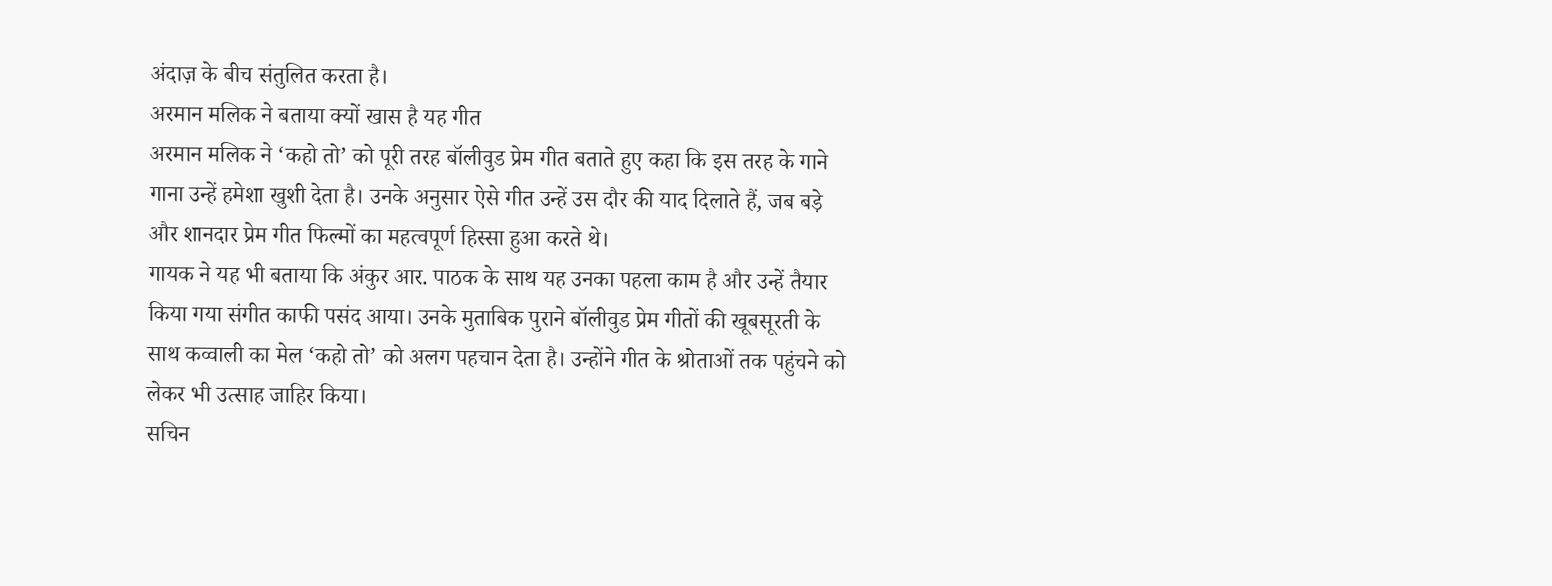अंदाज़ के बीच संतुलित करता है।
अरमान मलिक ने बताया क्यों खास है यह गीत
अरमान मलिक ने ‘कहो तो’ को पूरी तरह बॉलीवुड प्रेम गीत बताते हुए कहा कि इस तरह के गाने गाना उन्हें हमेशा खुशी देता है। उनके अनुसार ऐसे गीत उन्हें उस दौर की याद दिलाते हैं, जब बड़े और शानदार प्रेम गीत फिल्मों का महत्वपूर्ण हिस्सा हुआ करते थे।
गायक ने यह भी बताया कि अंकुर आर. पाठक के साथ यह उनका पहला काम है और उन्हें तैयार किया गया संगीत काफी पसंद आया। उनके मुताबिक पुराने बॉलीवुड प्रेम गीतों की खूबसूरती के साथ कव्वाली का मेल ‘कहो तो’ को अलग पहचान देता है। उन्होंने गीत के श्रोताओं तक पहुंचने को लेकर भी उत्साह जाहिर किया।
सचिन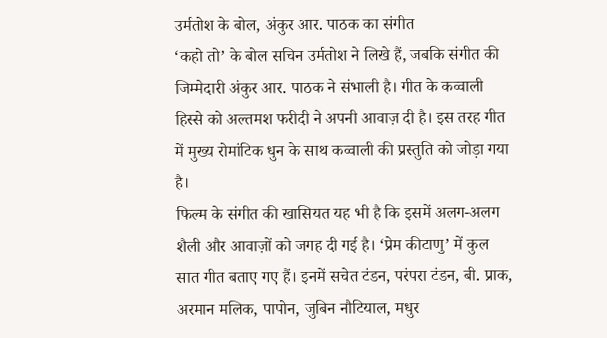उर्मतोश के बोल, अंकुर आर. पाठक का संगीत
‘कहो तो’ के बोल सचिन उर्मतोश ने लिखे हैं, जबकि संगीत की जिम्मेदारी अंकुर आर. पाठक ने संभाली है। गीत के कव्वाली हिस्से को अल्तमश फरीदी ने अपनी आवाज़ दी है। इस तरह गीत में मुख्य रोमांटिक धुन के साथ कव्वाली की प्रस्तुति को जोड़ा गया है।
फिल्म के संगीत की खासियत यह भी है कि इसमें अलग-अलग शैली और आवाज़ों को जगह दी गई है। ‘प्रेम कीटाणु’ में कुल सात गीत बताए गए हैं। इनमें सचेत टंडन, परंपरा टंडन, बी. प्राक, अरमान मलिक, पापोन, जुबिन नौटियाल, मधुर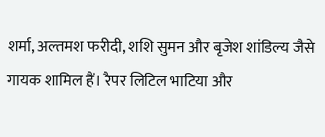शर्मा, अल्तमश फरीदी, शशि सुमन और बृजेश शांडिल्य जैसे गायक शामिल हैं। रैपर लिटिल भाटिया और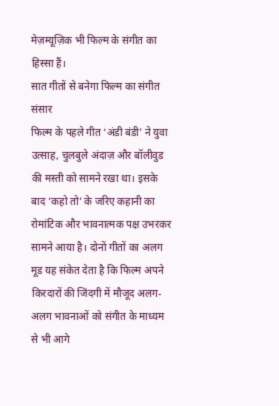मेज़म्यूज़िक भी फिल्म के संगीत का हिस्सा हैं।
सात गीतों से बनेगा फिल्म का संगीत संसार
फिल्म के पहले गीत ‘अंडी बंडी’ ने युवा उत्साह, चुलबुले अंदाज़ और बॉलीवुड की मस्ती को सामने रखा था। इसके बाद ‘कहो तो’ के जरिए कहानी का रोमांटिक और भावनात्मक पक्ष उभरकर सामने आया है। दोनों गीतों का अलग मूड यह संकेत देता है कि फिल्म अपने किरदारों की जिंदगी में मौजूद अलग-अलग भावनाओं को संगीत के माध्यम से भी आगे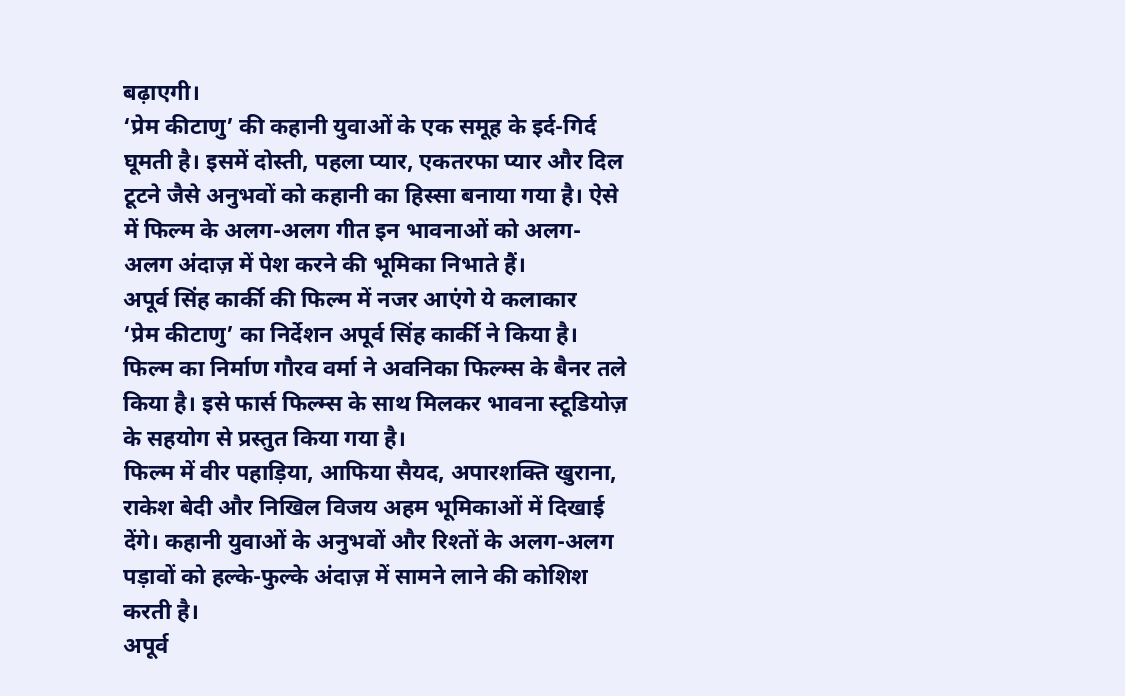बढ़ाएगी।
‘प्रेम कीटाणु’ की कहानी युवाओं के एक समूह के इर्द-गिर्द घूमती है। इसमें दोस्ती, पहला प्यार, एकतरफा प्यार और दिल टूटने जैसे अनुभवों को कहानी का हिस्सा बनाया गया है। ऐसे में फिल्म के अलग-अलग गीत इन भावनाओं को अलग-अलग अंदाज़ में पेश करने की भूमिका निभाते हैं।
अपूर्व सिंह कार्की की फिल्म में नजर आएंगे ये कलाकार
‘प्रेम कीटाणु’ का निर्देशन अपूर्व सिंह कार्की ने किया है। फिल्म का निर्माण गौरव वर्मा ने अवनिका फिल्म्स के बैनर तले किया है। इसे फार्स फिल्म्स के साथ मिलकर भावना स्टूडियोज़ के सहयोग से प्रस्तुत किया गया है।
फिल्म में वीर पहाड़िया, आफिया सैयद, अपारशक्ति खुराना, राकेश बेदी और निखिल विजय अहम भूमिकाओं में दिखाई देंगे। कहानी युवाओं के अनुभवों और रिश्तों के अलग-अलग पड़ावों को हल्के-फुल्के अंदाज़ में सामने लाने की कोशिश करती है।
अपूर्व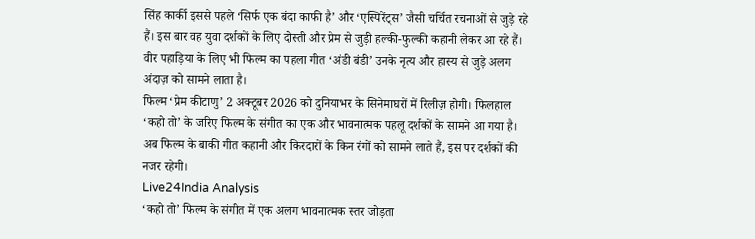सिंह कार्की इससे पहले ‘सिर्फ एक बंदा काफी है’ और ‘एस्पिरेंट्स’ जैसी चर्चित रचनाओं से जुड़े रहे हैं। इस बार वह युवा दर्शकों के लिए दोस्ती और प्रेम से जुड़ी हल्की-फुल्की कहानी लेकर आ रहे हैं। वीर पहाड़िया के लिए भी फिल्म का पहला गीत ‘अंडी बंडी’ उनके नृत्य और हास्य से जुड़े अलग अंदाज़ को सामने लाता है।
फिल्म ‘प्रेम कीटाणु’ 2 अक्टूबर 2026 को दुनियाभर के सिनेमाघरों में रिलीज़ होगी। फिलहाल ‘कहो तो’ के जरिए फिल्म के संगीत का एक और भावनात्मक पहलू दर्शकों के सामने आ गया है। अब फिल्म के बाकी गीत कहानी और किरदारों के किन रंगों को सामने लाते हैं, इस पर दर्शकों की नजर रहेगी।
Live24India Analysis
‘कहो तो’ फिल्म के संगीत में एक अलग भावनात्मक स्तर जोड़ता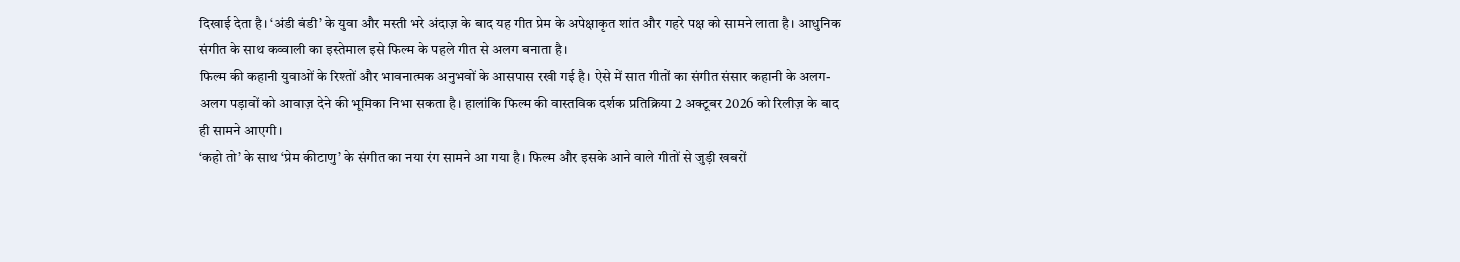दिखाई देता है। ‘अंडी बंडी’ के युवा और मस्ती भरे अंदाज़ के बाद यह गीत प्रेम के अपेक्षाकृत शांत और गहरे पक्ष को सामने लाता है। आधुनिक संगीत के साथ कव्वाली का इस्तेमाल इसे फिल्म के पहले गीत से अलग बनाता है।
फिल्म की कहानी युवाओं के रिश्तों और भावनात्मक अनुभवों के आसपास रखी गई है। ऐसे में सात गीतों का संगीत संसार कहानी के अलग-अलग पड़ावों को आवाज़ देने की भूमिका निभा सकता है। हालांकि फिल्म की वास्तविक दर्शक प्रतिक्रिया 2 अक्टूबर 2026 को रिलीज़ के बाद ही सामने आएगी।
‘कहो तो’ के साथ ‘प्रेम कीटाणु’ के संगीत का नया रंग सामने आ गया है। फिल्म और इसके आने वाले गीतों से जुड़ी खबरों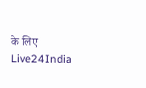के लिए Live24India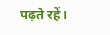पढ़ते रहें।